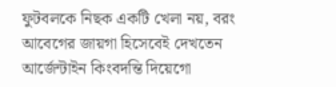ফুটবলকে নিছক একটি খেলা নয়, বরং আবেগের জায়গা হিসেবেই দেখতেন আর্জেন্টাইন কিংবদন্তি দিয়েগো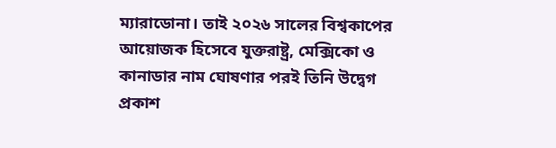ম্যারাডোনা। তাই ২০২৬ সালের বিশ্বকাপের আয়োজক হিসেবে যুক্তরাষ্ট্র, মেক্সিকো ও কানাডার নাম ঘোষণার পরই তিনি উদ্বেগ প্রকাশ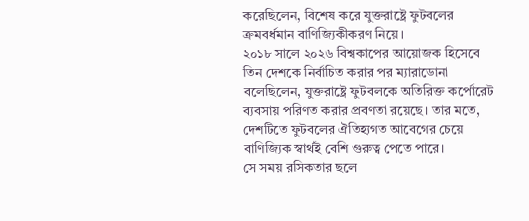করেছিলেন, বিশেষ করে যুক্তরাষ্ট্রে ফুটবলের ক্রমবর্ধমান বাণিজ্যিকীকরণ নিয়ে।
২০১৮ সালে ২০২৬ বিশ্বকাপের আয়োজক হিসেবে তিন দেশকে নির্বাচিত করার পর ম্যারাডোনা বলেছিলেন, যুক্তরাষ্ট্রে ফুটবলকে অতিরিক্ত কর্পোরেট ব্যবসায় পরিণত করার প্রবণতা রয়েছে। তার মতে, দেশটিতে ফুটবলের ঐতিহ্যগত আবেগের চেয়ে বাণিজ্যিক স্বার্থই বেশি গুরুত্ব পেতে পারে।
সে সময় রসিকতার ছলে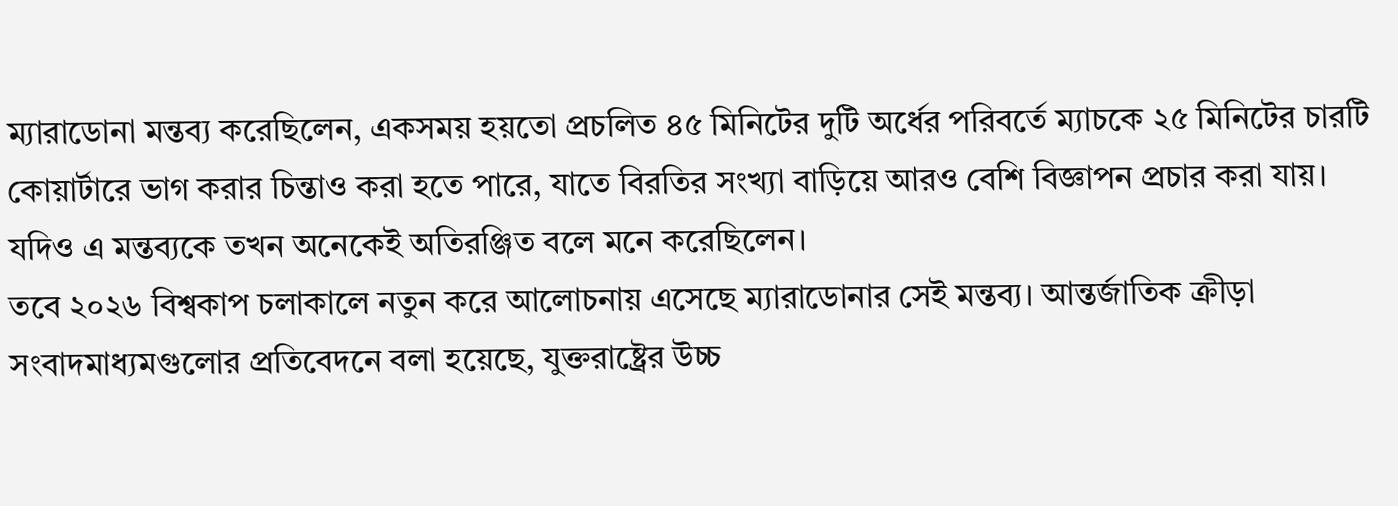ম্যারাডোনা মন্তব্য করেছিলেন, একসময় হয়তো প্রচলিত ৪৫ মিনিটের দুটি অর্ধের পরিবর্তে ম্যাচকে ২৫ মিনিটের চারটি কোয়ার্টারে ভাগ করার চিন্তাও করা হতে পারে, যাতে বিরতির সংখ্যা বাড়িয়ে আরও বেশি বিজ্ঞাপন প্রচার করা যায়। যদিও এ মন্তব্যকে তখন অনেকেই অতিরঞ্জিত বলে মনে করেছিলেন।
তবে ২০২৬ বিশ্বকাপ চলাকালে নতুন করে আলোচনায় এসেছে ম্যারাডোনার সেই মন্তব্য। আন্তর্জাতিক ক্রীড়া সংবাদমাধ্যমগুলোর প্রতিবেদনে বলা হয়েছে, যুক্তরাষ্ট্রের উচ্চ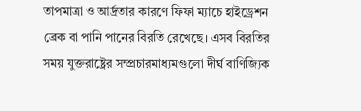তাপমাত্রা ও আর্দ্রতার কারণে ফিফা ম্যাচে হাইড্রেশন ব্রেক বা পানি পানের বিরতি রেখেছে। এসব বিরতির সময় যুক্তরাষ্ট্রের সম্প্রচারমাধ্যমগুলো দীর্ঘ বাণিজ্যিক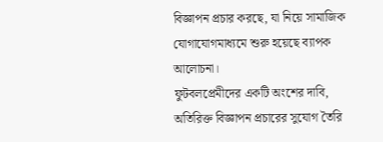বিজ্ঞাপন প্রচার করছে, যা নিয়ে সামাজিক যোগাযোগমাধ্যমে শুরু হয়েছে ব্যাপক আলোচনা।
ফুটবলপ্রেমীদের একটি অংশের দাবি, অতিরিক্ত বিজ্ঞাপন প্রচারের সুযোগ তৈরি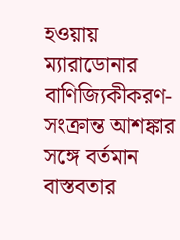হওয়ায় ম্যারাডোনার বাণিজ্যিকীকরণ-সংক্রান্ত আশঙ্কার সঙ্গে বর্তমান বাস্তবতার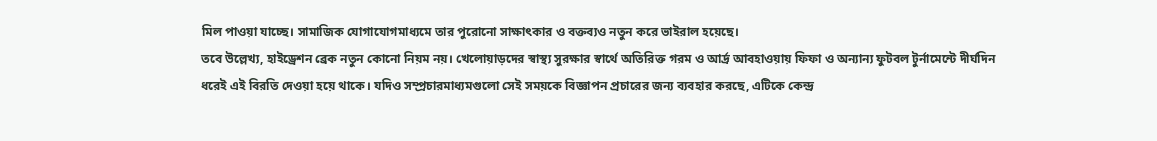মিল পাওয়া যাচ্ছে। সামাজিক যোগাযোগমাধ্যমে তার পুরোনো সাক্ষাৎকার ও বক্তব্যও নতুন করে ভাইরাল হয়েছে।
তবে উল্লেখ্য, হাইড্রেশন ব্রেক নতুন কোনো নিয়ম নয়। খেলোয়াড়দের স্বাস্থ্য সুরক্ষার স্বার্থে অতিরিক্ত গরম ও আর্দ্র আবহাওয়ায় ফিফা ও অন্যান্য ফুটবল টুর্নামেন্টে দীর্ঘদিন ধরেই এই বিরতি দেওয়া হয়ে থাকে। যদিও সম্প্রচারমাধ্যমগুলো সেই সময়কে বিজ্ঞাপন প্রচারের জন্য ব্যবহার করছে, এটিকে কেন্দ্র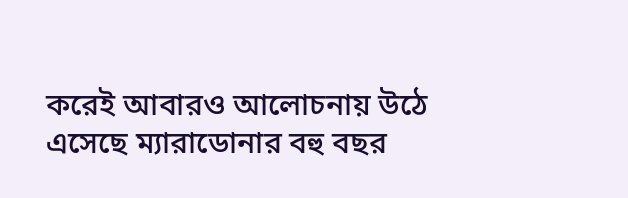করেই আবারও আলোচনায় উঠে এসেছে ম্যারাডোনার বহু বছর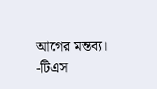আগের মন্তব্য।
-টিএস